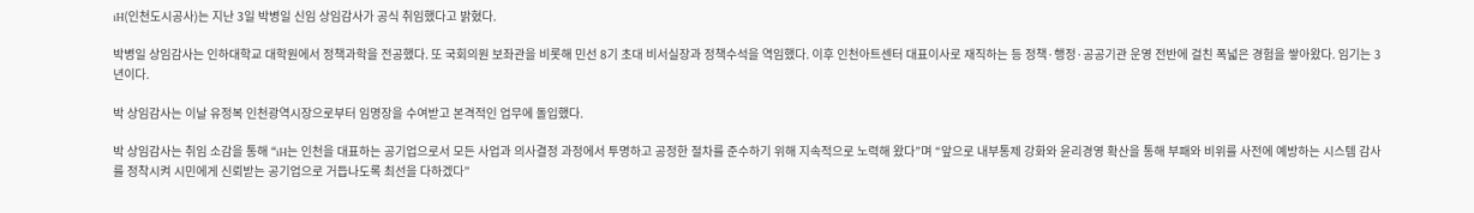iH(인천도시공사)는 지난 3일 박병일 신임 상임감사가 공식 취임했다고 밝혔다.

박병일 상임감사는 인하대학교 대학원에서 정책과학을 전공했다. 또 국회의원 보좌관을 비롯해 민선 8기 초대 비서실장과 정책수석을 역임했다. 이후 인천아트센터 대표이사로 재직하는 등 정책·행정·공공기관 운영 전반에 걸친 폭넓은 경험을 쌓아왔다. 임기는 3년이다.

박 상임감사는 이날 유정복 인천광역시장으로부터 임명장을 수여받고 본격적인 업무에 돌입했다.

박 상임감사는 취임 소감을 통해 “iH는 인천을 대표하는 공기업으로서 모든 사업과 의사결정 과정에서 투명하고 공정한 절차를 준수하기 위해 지속적으로 노력해 왔다”며 “앞으로 내부통제 강화와 윤리경영 확산을 통해 부패와 비위를 사전에 예방하는 시스템 감사를 정착시켜 시민에게 신뢰받는 공기업으로 거듭나도록 최선을 다하겠다”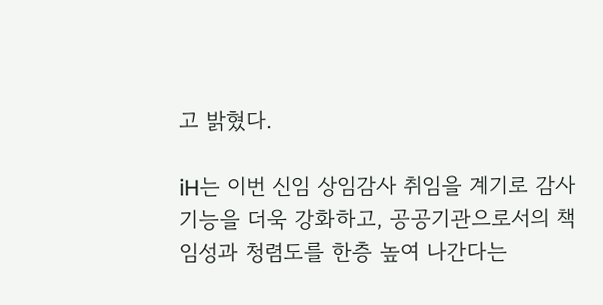고 밝혔다.

iH는 이번 신임 상임감사 취임을 계기로 감사 기능을 더욱 강화하고, 공공기관으로서의 책임성과 청렴도를 한층 높여 나간다는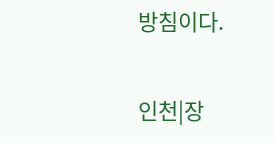방침이다.

인천|장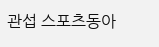관섭 스포츠동아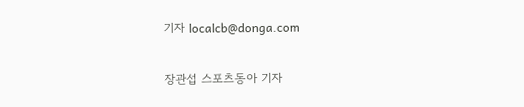기자 localcb@donga.com


장관섭 스포츠동아 기자